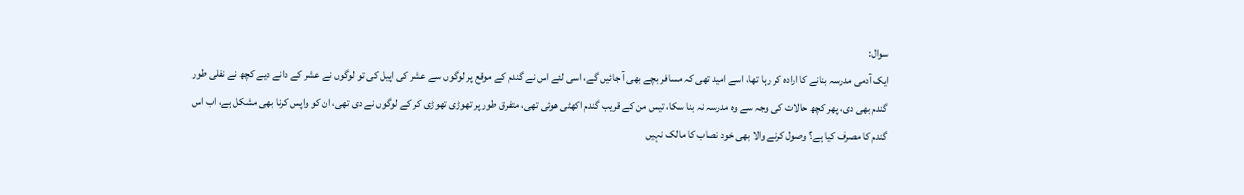سوال:
ایک آدمی مدرسہ بنانے کا ارادہ کر رہا تھا، اسے امید تھی کہ مسافر بچے بھی آ جائیں گے، اسی لئے اس نے گندم کے موقع پر لوگوں سے عشر کی اپیل کی تو لوگوں نے عشر کے دانے دیے کچھ نے نفلی طور گندم بھی دی، پھر کچھ حالات کی وجہ سے وہ مدرسہ نہ بنا سکا، تیس من کے قریب گندم اکھٹی ھوئی تھی، متفرق طور پر تھوڑی تھوڑی کر کے لوگوں نے دی تھی، ان کو واپس کرنا بھی مشکل ہے، اب اس گندم کا مصرف کیا ہے؟ وصول کرنے والا بھی خود نصاب کا مالک نہیں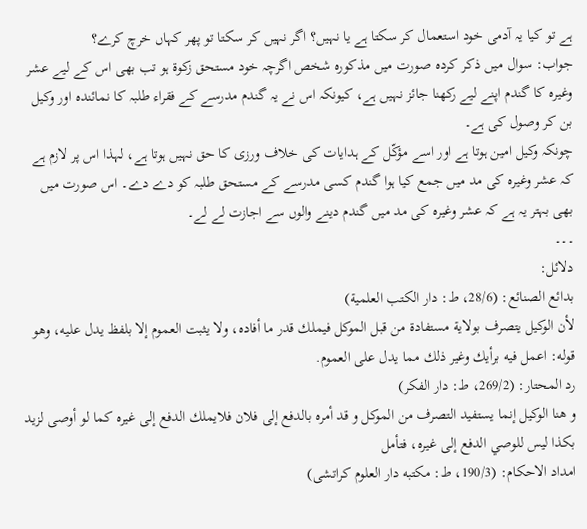ہے تو کیا یہ آدمی خود استعمال کر سکتا ہے یا نہیں؟ اگر نہیں کر سکتا تو پھر کہاں خرچ کرے؟
جواب: سوال میں ذکر کردہ صورت میں مذکورہ شخص اگرچہ خود مستحق زکوۃ ہو تب بھی اس کے لیے عشر وغیرہ کا گندم اپنے لیے رکھنا جائز نہیں ہے، کیونکہ اس نے یہ گندم مدرسے کے فقراء طلبہ کا نمائندہ اور وکیل بن کر وصول کی ہے۔
چونکہ وکیل امین ہوتا ہے اور اسے مؤکّل کے ہدایات کی خلاف ورزی کا حق نہیں ہوتا ہے، لہذا اس پر لازم ہے کہ عشر وغیرہ کی مد میں جمع کیا ہوا گندم کسی مدرسے کے مستحق طلبہ کو دے دے۔ اس صورت میں بھی بہتر یہ ہے کہ عشر وغیرہ کی مد میں گندم دینے والوں سے اجازت لے لے۔
۔۔۔
دلائل:
بدائع الصنائع: (28/6، ط: دار الكتب العلمية)
لأن الوكيل يتصرف بولاية مستفادة من قبل الموكل فيملك قدر ما أفاده، ولا يثبت العموم إلا بلفظ يدل عليه، وهو قوله: اعمل فيه برأيك وغير ذلك مما يدل على العموم.
رد المحتار: (269/2، ط: دار الفكر)
و هنا الوكيل إنما يستفيد التصرف من الموكل و قد أمره بالدفع إلى فلان فلايملك الدفع إلى غيره كما لو أوصى لزيد بكذا ليس للوصي الدفع إلى غيره، فتأمل
امداد الاحکام: (190/3، ط: مکتبه دار العلوم کراتشی)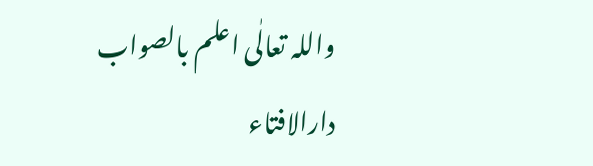واللہ تعالٰی اعلم بالصواب
دارالافتاء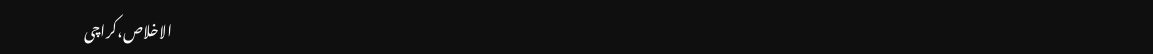الاخلاص،کراچی